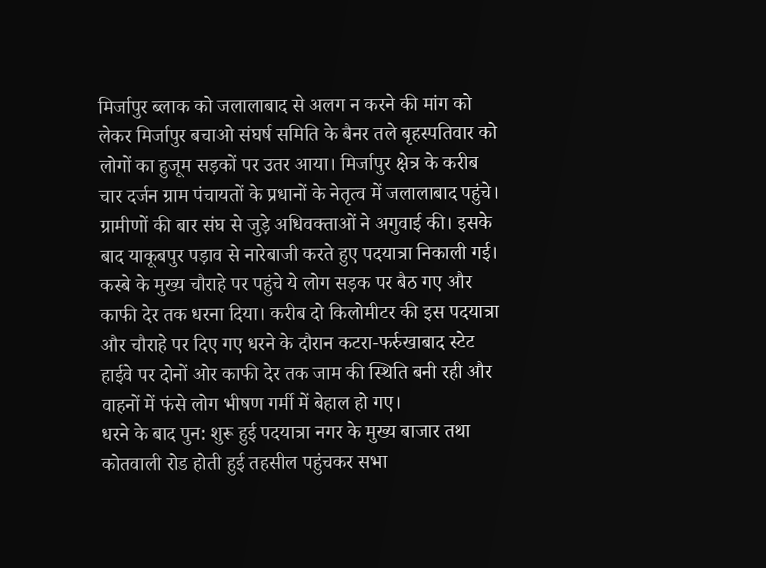मिर्जापुर ब्लाक को जलालाबाद से अलग न करने की मांग को लेकर मिर्जापुर बचाओ संघर्ष समिति के बैनर तले बृहस्पतिवार को लोगों का हुजूम सड़कों पर उतर आया। मिर्जापुर क्षेत्र के करीब चार दर्जन ग्राम पंचायतों के प्रधानों के नेतृत्व में जलालाबाद पहुंचे। ग्रामीणों की बार संघ से जुड़े अधिवक्ताओं ने अगुवाई की। इसके बाद याकूबपुर पड़ाव से नारेबाजी करते हुए पदयात्रा निकाली गई।
कस्बे के मुख्य चौराहे पर पहुंचे ये लोग सड़क पर बैठ गए और काफी देर तक धरना दिया। करीब दो किलोमीटर की इस पदयात्रा और चौराहे पर दिए गए धरने के दौरान कटरा-फर्रुखाबाद स्टेट हाईवे पर दोनों ओर काफी देर तक जाम की स्थिति बनी रही और वाहनों में फंसे लोग भीषण गर्मी में बेहाल हो गए।
धरने के बाद पुन: शुरू हुई पदयात्रा नगर के मुख्य बाजार तथा कोतवाली रोड होती हुई तहसील पहुंचकर सभा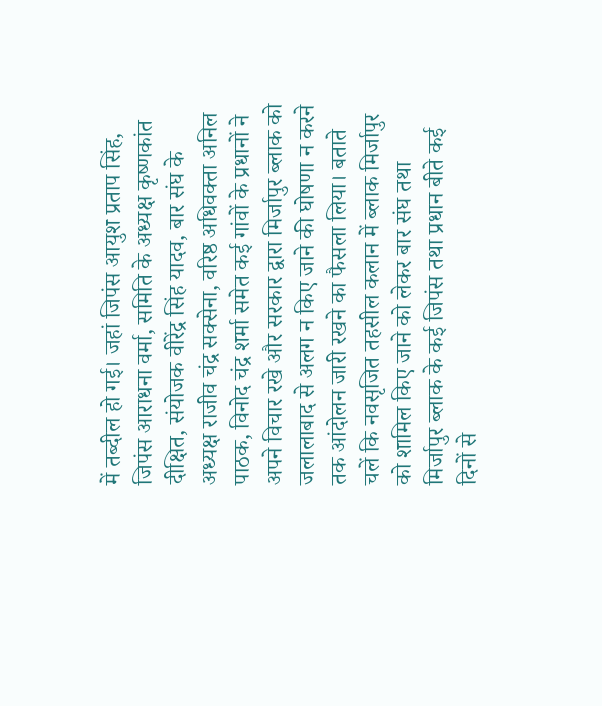में तब्दील हो गई। जहां जिपंस आयुश प्रताप सिंह, जिपंस आराधना वर्मा, समिति के अध्यक्ष कृष्णकांत दीक्षित, संयोजक वीरेंद्र सिंह यादव, बार संघ के अध्यक्ष राजीव चंद्र सक्सेना, वरिष्ठ अधिवक्ता अनिल पाठक, विनोद चंद्र शर्मा समेत कई गांवों के प्रधानों ने अपने विचार रखे और सरकार द्वारा मिर्जापुर ब्लाक को जलालाबाद से अलग न किए जाने की घोषणा न करने तक आंदोलन जारी रखने का फैसला लिया। बताते चलें कि नवसृजित तहसील कलान में ब्लाक मिर्जापुर को शामिल किए जाने को लेकर बार संघ तथा मिर्जापुर ब्लाक के कई जिपंस तथा प्रधान बीते कई दिनों से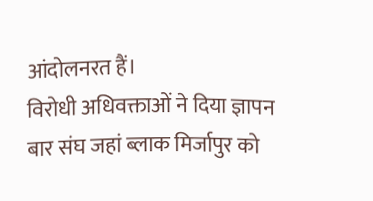आंदोलनरत हैं।
विरोधी अधिवक्ताओं ने दिया ज्ञापन
बार संघ जहां ब्लाक मिर्जापुर को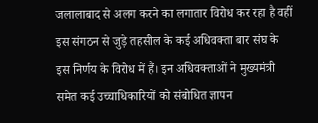जलालाबाद से अलग करने का लगातार विरोध कर रहा है वहीं इस संगठन से जुड़े तहसील के कई अधिवक्ता बार संघ के इस निर्णय के विरोध में हैं। इन अधिवक्ताओं ने मुख्यमंत्री समेत कई उच्चाधिकारियों को संबोधित ज्ञापन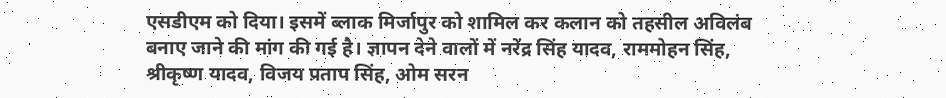एसडीएम को दिया। इसमें ब्लाक मिर्जापुर को शामिल कर कलान को तहसील अविलंब बनाए जाने की मांग की गई है। ज्ञापन देने वालों में नरेंद्र सिंह यादव, राममोहन सिंह, श्रीकृष्ण यादव, विजय प्रताप सिंह, ओम सरन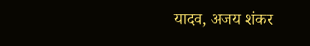यादव, अजय शंकर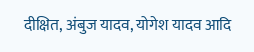दीक्षित, अंबुज यादव, योगेश यादव आदि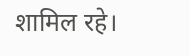शामिल रहे।